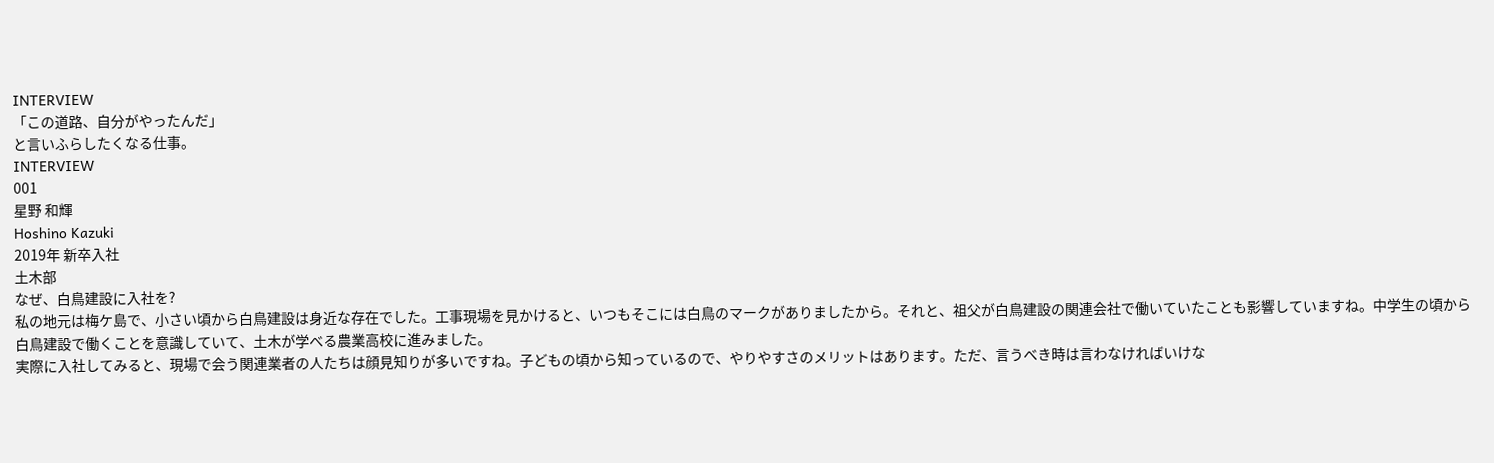INTERVIEW
「この道路、自分がやったんだ」
と言いふらしたくなる仕事。
INTERVIEW
001
星野 和輝
Hoshino Kazuki
2019年 新卒入社
土木部
なぜ、白鳥建設に入社を?
私の地元は梅ケ島で、小さい頃から白鳥建設は身近な存在でした。工事現場を見かけると、いつもそこには白鳥のマークがありましたから。それと、祖父が白鳥建設の関連会社で働いていたことも影響していますね。中学生の頃から白鳥建設で働くことを意識していて、土木が学べる農業高校に進みました。
実際に入社してみると、現場で会う関連業者の人たちは顔見知りが多いですね。子どもの頃から知っているので、やりやすさのメリットはあります。ただ、言うべき時は言わなければいけな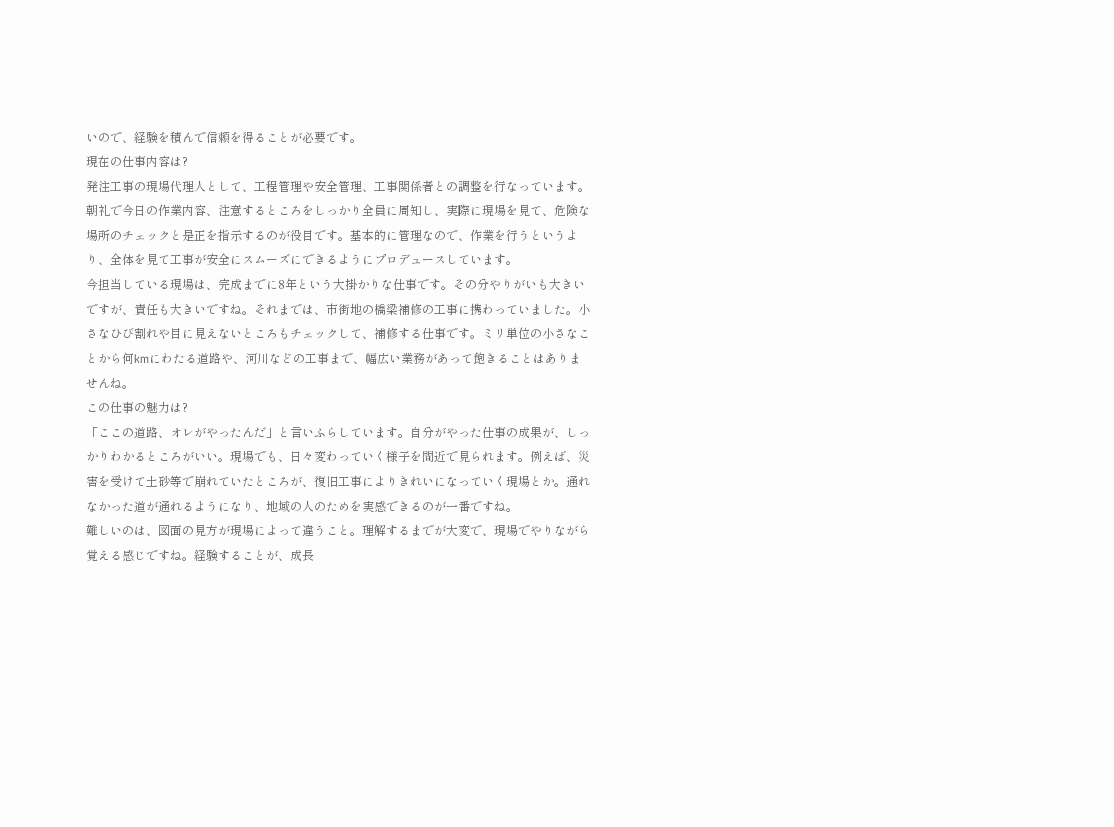いので、経験を積んで信頼を得ることが必要です。
現在の仕事内容は?
発注工事の現場代理人として、工程管理や安全管理、工事関係者との調整を行なっています。朝礼で今日の作業内容、注意するところをしっかり全員に周知し、実際に現場を見て、危険な場所のチェックと是正を指示するのが役目です。基本的に管理なので、作業を行うというより、全体を見て工事が安全にスムーズにできるようにプロデュースしています。
今担当している現場は、完成までに8年という大掛かりな仕事です。その分やりがいも大きいですが、責任も大きいですね。それまでは、市街地の橋梁補修の工事に携わっていました。小さなひび割れや目に見えないところもチェックして、補修する仕事です。ミリ単位の小さなことから何kmにわたる道路や、河川などの工事まで、幅広い業務があって飽きることはありませんね。
この仕事の魅力は?
「ここの道路、オレがやったんだ」と言いふらしています。自分がやった仕事の成果が、しっかりわかるところがいい。現場でも、日々変わっていく様子を間近で見られます。例えば、災害を受けて土砂等で崩れていたところが、復旧工事によりきれいになっていく現場とか。通れなかった道が通れるようになり、地域の人のためを実感できるのが一番ですね。
難しいのは、図面の見方が現場によって違うこと。理解するまでが大変で、現場でやりながら覚える感じですね。経験することが、成長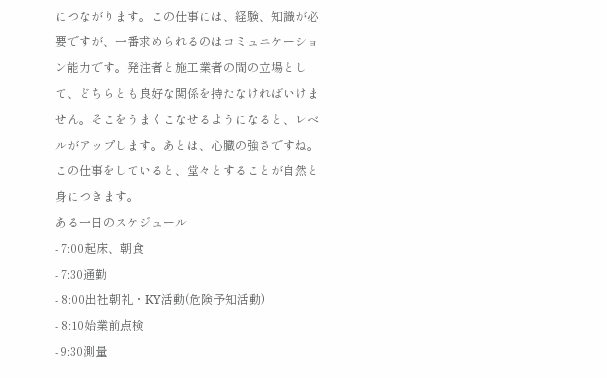につながります。この仕事には、経験、知識が必要ですが、一番求められるのはコミュニケーション能力です。発注者と施工業者の間の立場として、どちらとも良好な関係を持たなければいけません。そこをうまくこなせるようになると、レベルがアップします。あとは、心臓の強さですね。この仕事をしていると、堂々とすることが自然と身につきます。
ある一日のスケジュール
- 7:00起床、朝食
- 7:30通勤
- 8:00出社朝礼・KY活動(危険予知活動)
- 8:10始業前点検
- 9:30測量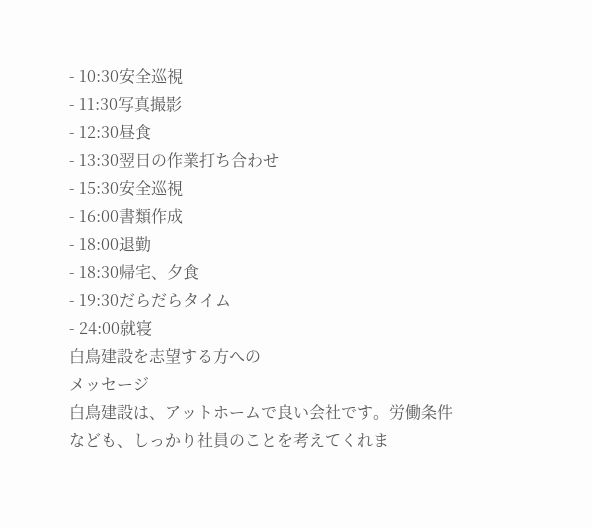- 10:30安全巡視
- 11:30写真撮影
- 12:30昼食
- 13:30翌日の作業打ち合わせ
- 15:30安全巡視
- 16:00書類作成
- 18:00退勤
- 18:30帰宅、夕食
- 19:30だらだらタイム
- 24:00就寝
白鳥建設を志望する方への
メッセージ
白鳥建設は、アットホームで良い会社です。労働条件なども、しっかり社員のことを考えてくれま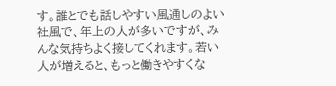す。誰とでも話しやすい風通しのよい社風で、年上の人が多いですが、みんな気持ちよく接してくれます。若い人が増えると、もっと働きやすくな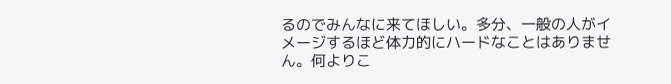るのでみんなに来てほしい。多分、一般の人がイメージするほど体力的にハードなことはありません。何よりこ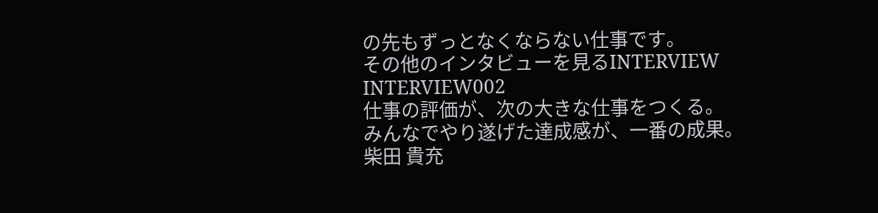の先もずっとなくならない仕事です。
その他のインタビューを見るINTERVIEW
INTERVIEW002
仕事の評価が、次の大きな仕事をつくる。
みんなでやり遂げた達成感が、一番の成果。
柴田 貴充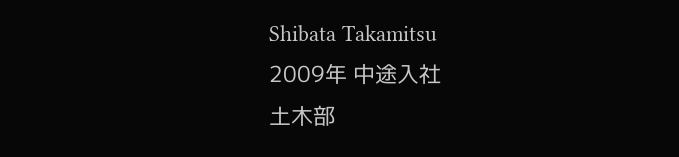Shibata Takamitsu
2009年 中途入社
土木部